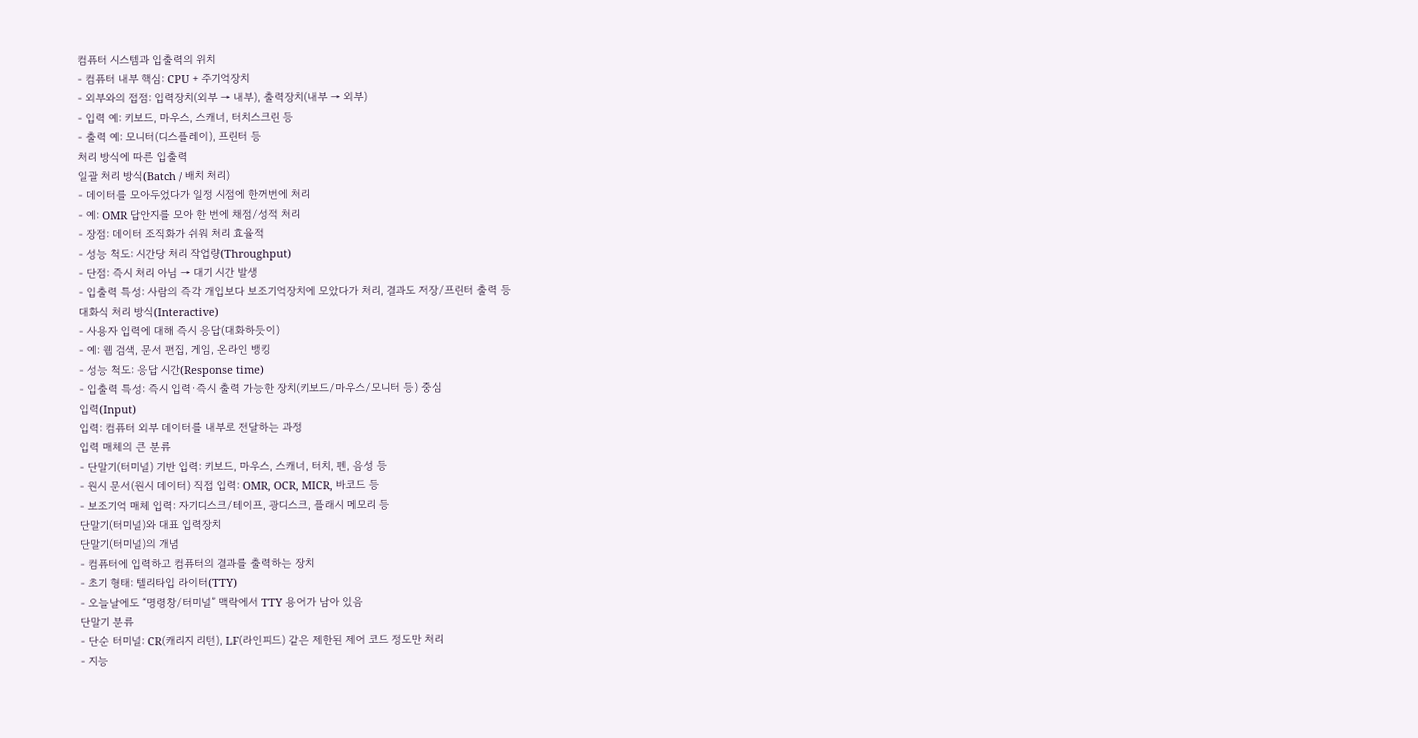컴퓨터 시스템과 입출력의 위치
- 컴퓨터 내부 핵심: CPU + 주기억장치
- 외부와의 접점: 입력장치(외부 → 내부), 출력장치(내부 → 외부)
- 입력 예: 키보드, 마우스, 스캐너, 터치스크린 등
- 출력 예: 모니터(디스플레이), 프린터 등
처리 방식에 따른 입출력
일괄 처리 방식(Batch / 배치 처리)
- 데이터를 모아두었다가 일정 시점에 한꺼번에 처리
- 예: OMR 답안지를 모아 한 번에 채점/성적 처리
- 장점: 데이터 조직화가 쉬워 처리 효율적
- 성능 척도: 시간당 처리 작업량(Throughput)
- 단점: 즉시 처리 아님 → 대기 시간 발생
- 입출력 특성: 사람의 즉각 개입보다 보조기억장치에 모았다가 처리, 결과도 저장/프린터 출력 등
대화식 처리 방식(Interactive)
- 사용자 입력에 대해 즉시 응답(대화하듯이)
- 예: 웹 검색, 문서 편집, 게임, 온라인 뱅킹
- 성능 척도: 응답 시간(Response time)
- 입출력 특성: 즉시 입력·즉시 출력 가능한 장치(키보드/마우스/모니터 등) 중심
입력(Input)
입력: 컴퓨터 외부 데이터를 내부로 전달하는 과정
입력 매체의 큰 분류
- 단말기(터미널) 기반 입력: 키보드, 마우스, 스캐너, 터치, 펜, 음성 등
- 원시 문서(원시 데이터) 직접 입력: OMR, OCR, MICR, 바코드 등
- 보조기억 매체 입력: 자기디스크/테이프, 광디스크, 플래시 메모리 등
단말기(터미널)와 대표 입력장치
단말기(터미널)의 개념
- 컴퓨터에 입력하고 컴퓨터의 결과를 출력하는 장치
- 초기 형태: 텔리타입 라이터(TTY)
- 오늘날에도 “명령창/터미널” 맥락에서 TTY 용어가 남아 있음
단말기 분류
- 단순 터미널: CR(캐리지 리턴), LF(라인피드) 같은 제한된 제어 코드 정도만 처리
- 지능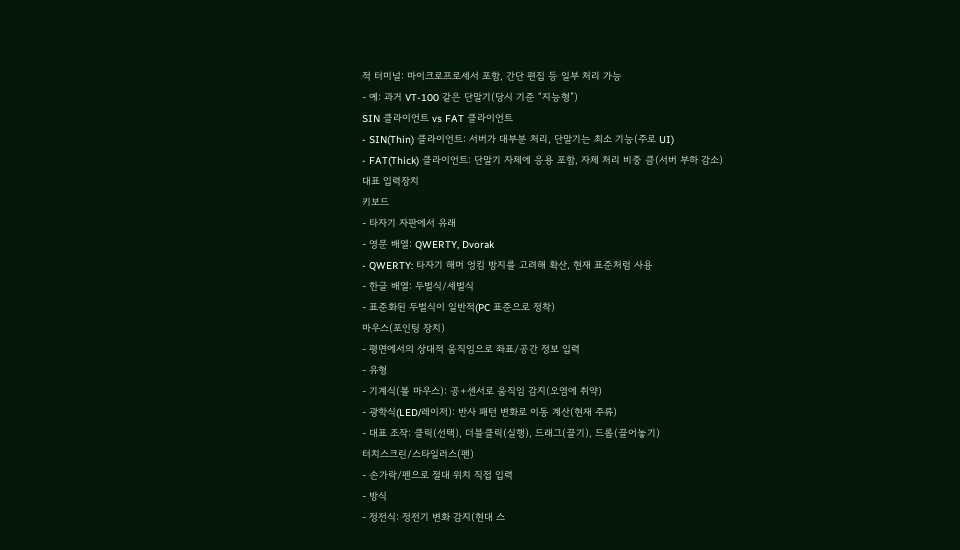적 터미널: 마이크로프로세서 포함, 간단 편집 등 일부 처리 가능
- 예: 과거 VT-100 같은 단말기(당시 기준 “지능형”)
SIN 클라이언트 vs FAT 클라이언트
- SIN(Thin) 클라이언트: 서버가 대부분 처리, 단말기는 최소 기능(주로 UI)
- FAT(Thick) 클라이언트: 단말기 자체에 응용 포함, 자체 처리 비중 큼(서버 부하 감소)
대표 입력장치
키보드
- 타자기 자판에서 유래
- 영문 배열: QWERTY, Dvorak
- QWERTY: 타자기 해머 엉킴 방지를 고려해 확산, 현재 표준처럼 사용
- 한글 배열: 두벌식/세벌식
- 표준화된 두벌식이 일반적(PC 표준으로 정착)
마우스(포인팅 장치)
- 평면에서의 상대적 움직임으로 좌표/공간 정보 입력
- 유형
- 기계식(볼 마우스): 공+센서로 움직임 감지(오염에 취약)
- 광학식(LED/레이저): 반사 패턴 변화로 이동 계산(현재 주류)
- 대표 조작: 클릭(선택), 더블클릭(실행), 드래그(끌기), 드롭(끌어놓기)
터치스크린/스타일러스(펜)
- 손가락/펜으로 절대 위치 직접 입력
- 방식
- 정전식: 정전기 변화 감지(현대 스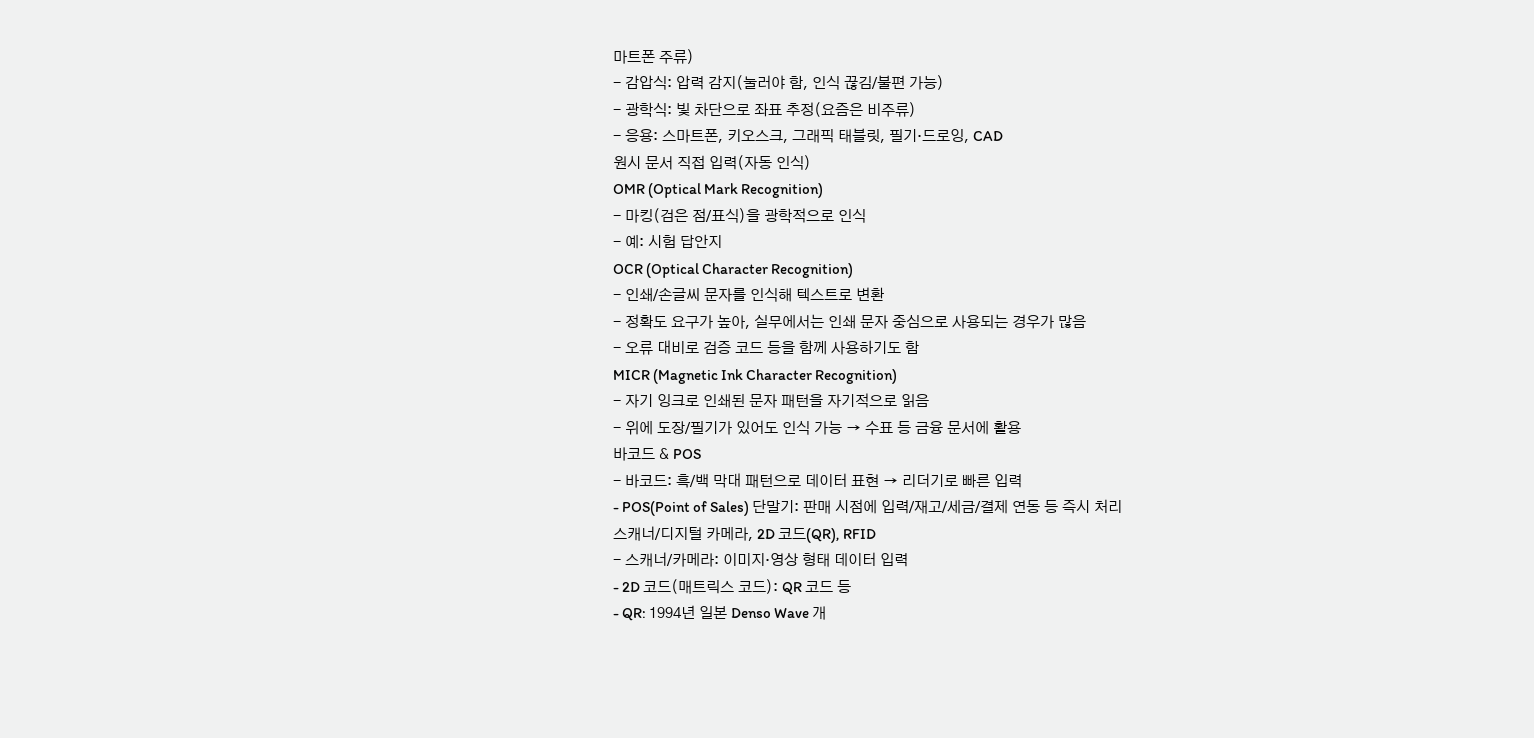마트폰 주류)
- 감압식: 압력 감지(눌러야 함, 인식 끊김/불편 가능)
- 광학식: 빛 차단으로 좌표 추정(요즘은 비주류)
- 응용: 스마트폰, 키오스크, 그래픽 태블릿, 필기·드로잉, CAD
원시 문서 직접 입력(자동 인식)
OMR (Optical Mark Recognition)
- 마킹(검은 점/표식)을 광학적으로 인식
- 예: 시험 답안지
OCR (Optical Character Recognition)
- 인쇄/손글씨 문자를 인식해 텍스트로 변환
- 정확도 요구가 높아, 실무에서는 인쇄 문자 중심으로 사용되는 경우가 많음
- 오류 대비로 검증 코드 등을 함께 사용하기도 함
MICR (Magnetic Ink Character Recognition)
- 자기 잉크로 인쇄된 문자 패턴을 자기적으로 읽음
- 위에 도장/필기가 있어도 인식 가능 → 수표 등 금융 문서에 활용
바코드 & POS
- 바코드: 흑/백 막대 패턴으로 데이터 표현 → 리더기로 빠른 입력
- POS(Point of Sales) 단말기: 판매 시점에 입력/재고/세금/결제 연동 등 즉시 처리
스캐너/디지털 카메라, 2D 코드(QR), RFID
- 스캐너/카메라: 이미지·영상 형태 데이터 입력
- 2D 코드(매트릭스 코드): QR 코드 등
- QR: 1994년 일본 Denso Wave 개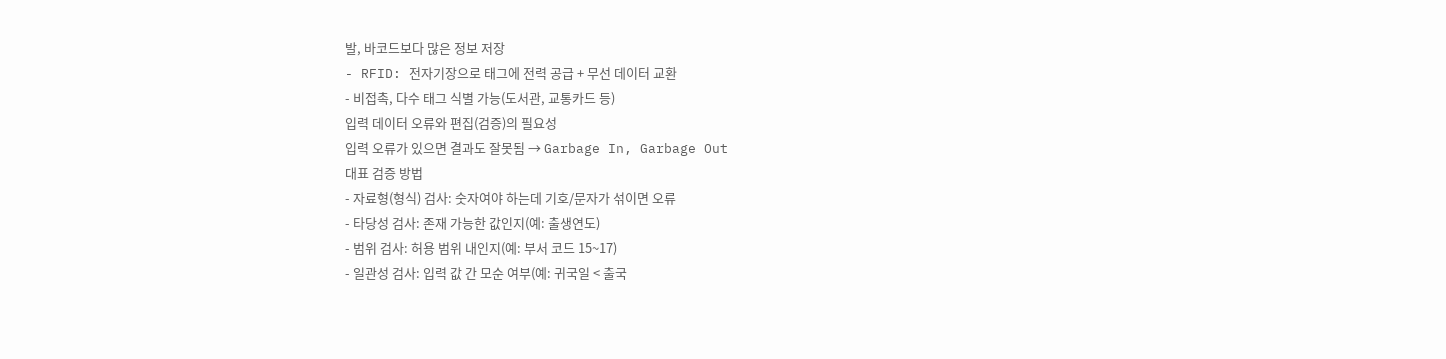발, 바코드보다 많은 정보 저장
- RFID: 전자기장으로 태그에 전력 공급 + 무선 데이터 교환
- 비접촉, 다수 태그 식별 가능(도서관, 교통카드 등)
입력 데이터 오류와 편집(검증)의 필요성
입력 오류가 있으면 결과도 잘못됨 → Garbage In, Garbage Out
대표 검증 방법
- 자료형(형식) 검사: 숫자여야 하는데 기호/문자가 섞이면 오류
- 타당성 검사: 존재 가능한 값인지(예: 출생연도)
- 범위 검사: 허용 범위 내인지(예: 부서 코드 15~17)
- 일관성 검사: 입력 값 간 모순 여부(예: 귀국일 < 출국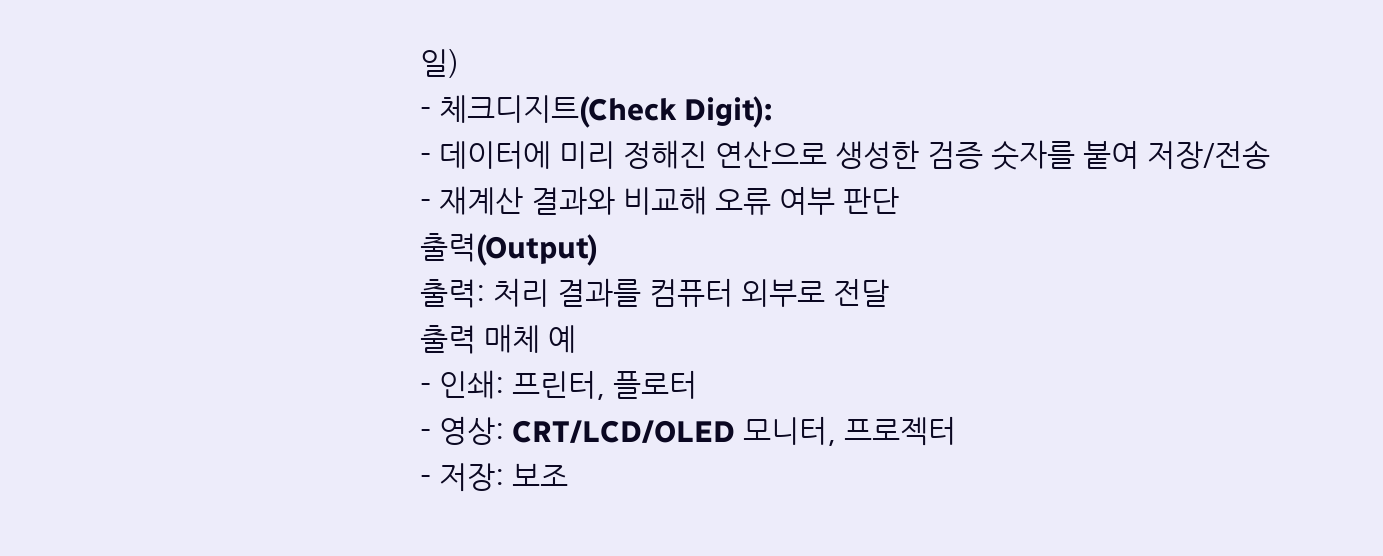일)
- 체크디지트(Check Digit):
- 데이터에 미리 정해진 연산으로 생성한 검증 숫자를 붙여 저장/전송
- 재계산 결과와 비교해 오류 여부 판단
출력(Output)
출력: 처리 결과를 컴퓨터 외부로 전달
출력 매체 예
- 인쇄: 프린터, 플로터
- 영상: CRT/LCD/OLED 모니터, 프로젝터
- 저장: 보조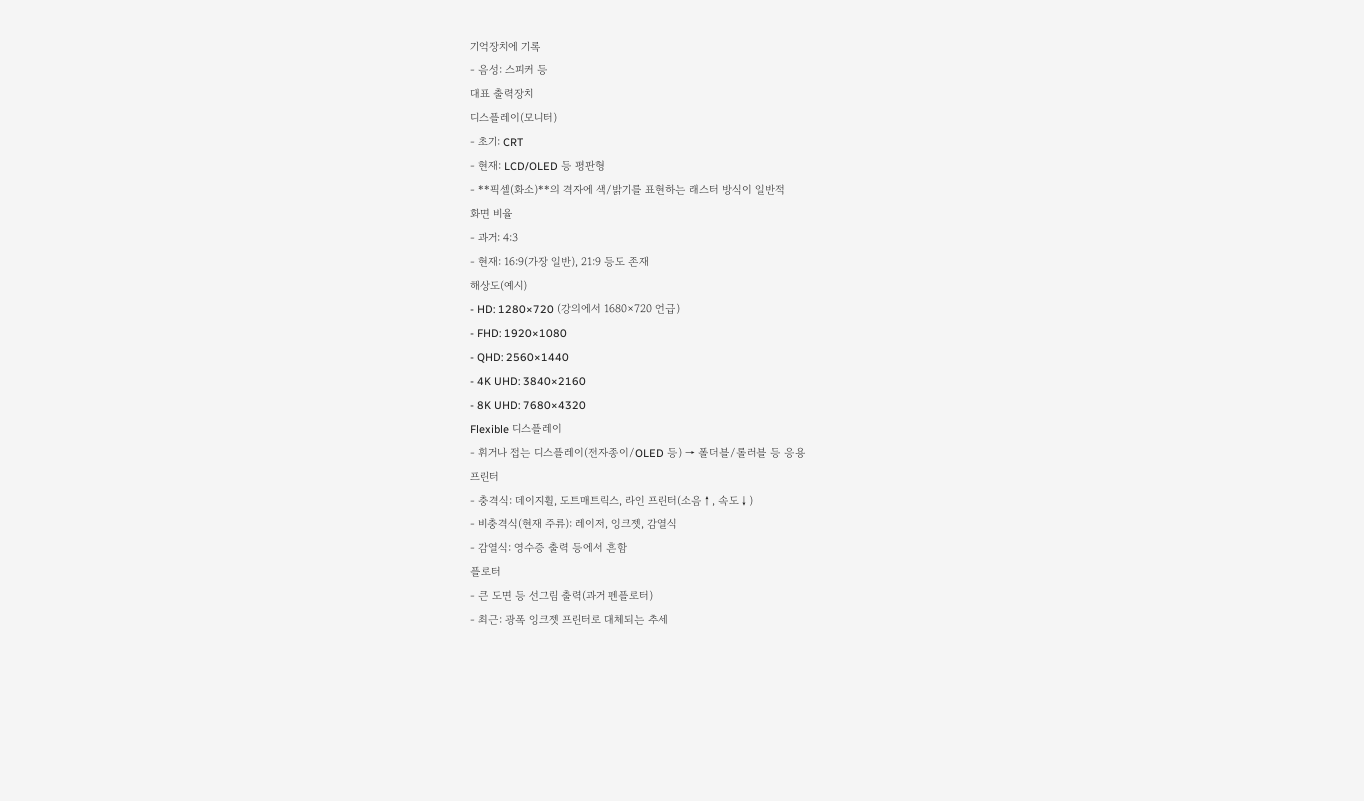기억장치에 기록
- 음성: 스피커 등
대표 출력장치
디스플레이(모니터)
- 초기: CRT
- 현재: LCD/OLED 등 평판형
- **픽셀(화소)**의 격자에 색/밝기를 표현하는 래스터 방식이 일반적
화면 비율
- 과거: 4:3
- 현재: 16:9(가장 일반), 21:9 등도 존재
해상도(예시)
- HD: 1280×720 (강의에서 1680×720 언급)
- FHD: 1920×1080
- QHD: 2560×1440
- 4K UHD: 3840×2160
- 8K UHD: 7680×4320
Flexible 디스플레이
- 휘거나 접는 디스플레이(전자종이/OLED 등) → 폴더블/롤러블 등 응용
프린터
- 충격식: 데이지휠, 도트매트릭스, 라인 프린터(소음↑, 속도↓)
- 비충격식(현재 주류): 레이저, 잉크젯, 감열식
- 감열식: 영수증 출력 등에서 흔함
플로터
- 큰 도면 등 선그림 출력(과거 펜플로터)
- 최근: 광폭 잉크젯 프린터로 대체되는 추세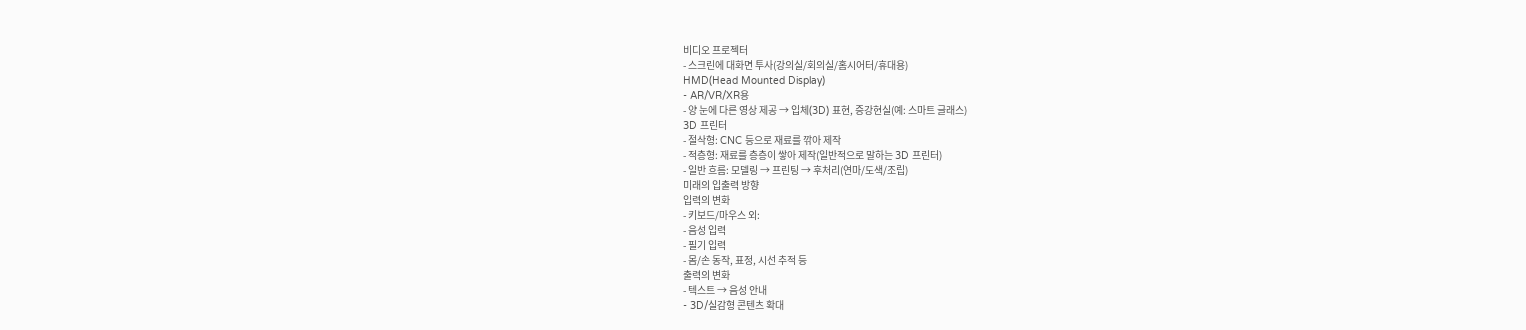비디오 프로젝터
- 스크린에 대화면 투사(강의실/회의실/홈시어터/휴대용)
HMD(Head Mounted Display)
- AR/VR/XR용
- 양 눈에 다른 영상 제공 → 입체(3D) 표현, 증강현실(예: 스마트 글래스)
3D 프린터
- 절삭형: CNC 등으로 재료를 깎아 제작
- 적층형: 재료를 층층이 쌓아 제작(일반적으로 말하는 3D 프린터)
- 일반 흐름: 모델링 → 프린팅 → 후처리(연마/도색/조립)
미래의 입출력 방향
입력의 변화
- 키보드/마우스 외:
- 음성 입력
- 필기 입력
- 몸/손 동작, 표정, 시선 추적 등
출력의 변화
- 텍스트 → 음성 안내
- 3D/실감형 콘텐츠 확대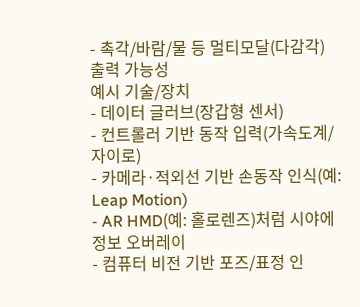- 촉각/바람/물 등 멀티모달(다감각) 출력 가능성
예시 기술/장치
- 데이터 글러브(장갑형 센서)
- 컨트롤러 기반 동작 입력(가속도계/자이로)
- 카메라·적외선 기반 손동작 인식(예: Leap Motion)
- AR HMD(예: 홀로렌즈)처럼 시야에 정보 오버레이
- 컴퓨터 비전 기반 포즈/표정 인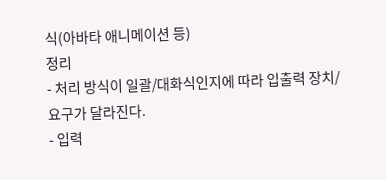식(아바타 애니메이션 등)
정리
- 처리 방식이 일괄/대화식인지에 따라 입출력 장치/요구가 달라진다.
- 입력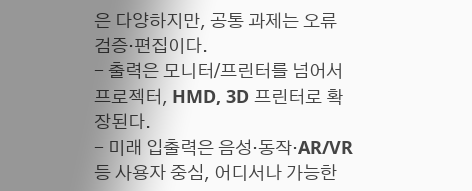은 다양하지만, 공통 과제는 오류 검증·편집이다.
- 출력은 모니터/프린터를 넘어서 프로젝터, HMD, 3D 프린터로 확장된다.
- 미래 입출력은 음성·동작·AR/VR 등 사용자 중심, 어디서나 가능한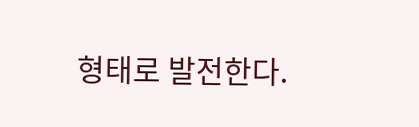형태로 발전한다.